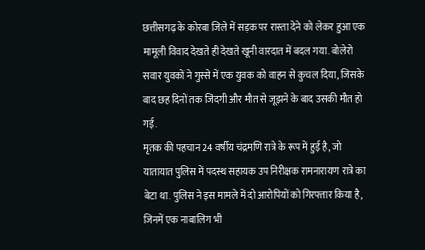छत्तीसगढ़ के कोरबा जिले में सड़क पर रास्ता देने को लेकर हुआ एक मामूली विवाद देखते ही देखते खूनी वारदात में बदल गया. बोलेरो सवार युवकों ने गुस्से में एक युवक को वाहन से कुचल दिया, जिसके बाद छह दिनों तक जिंदगी और मौत से जूझने के बाद उसकी मौत हो गई.
मृतक की पहचान 24 वर्षीय चंद्रमणि रात्रे के रूप में हुई है, जो यातायात पुलिस में पदस्थ सहायक उप निरीक्षक रामनारायण रात्रे का बेटा था. पुलिस ने इस मामले में दो आरोपियों को गिरफ्तार किया है, जिनमें एक नाबालिग भी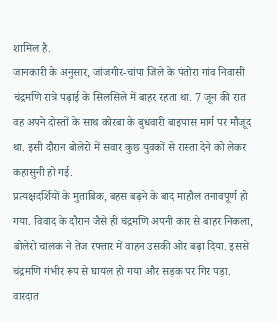शामिल है.
जानकारी के अनुसार, जांजगीर-चांपा जिले के पंतोरा गांव निवासी चंद्रमणि रात्रे पढ़ाई के सिलसिले में बाहर रहता था. 7 जून की रात वह अपने दोस्तों के साथ कोरबा के बुधवारी बाइपास मार्ग पर मौजूद था. इसी दौरान बोलेरो में सवार कुछ युवकों से रास्ता देने को लेकर कहासुनी हो गई.
प्रत्यक्षदर्शियों के मुताबिक, बहस बढ़ने के बाद माहौल तनावपूर्ण हो गया. विवाद के दौरान जैसे ही चंद्रमणि अपनी कार से बाहर निकला, बोलेरो चालक ने तेज रफ्तार में वाहन उसकी ओर बढ़ा दिया. इससे चंद्रमणि गंभीर रूप से घायल हो गया और सड़क पर गिर पड़ा. वारदात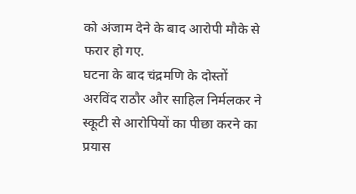को अंजाम देने के बाद आरोपी मौके से फरार हो गए.
घटना के बाद चंद्रमणि के दोस्तों अरविंद राठौर और साहिल निर्मलकर ने स्कूटी से आरोपियों का पीछा करने का प्रयास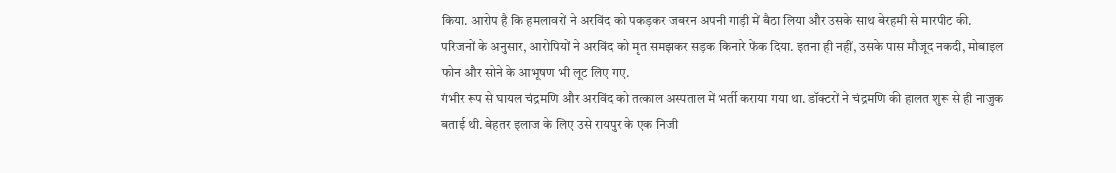किया. आरोप है कि हमलावरों ने अरविंद को पकड़कर जबरन अपनी गाड़ी में बैठा लिया और उसके साथ बेरहमी से मारपीट की. परिजनों के अनुसार, आरोपियों ने अरविंद को मृत समझकर सड़क किनारे फेंक दिया. इतना ही नहीं, उसके पास मौजूद नकदी, मोबाइल फोन और सोने के आभूषण भी लूट लिए गए.
गंभीर रूप से घायल चंद्रमणि और अरविंद को तत्काल अस्पताल में भर्ती कराया गया था. डॉक्टरों ने चंद्रमणि की हालत शुरू से ही नाजुक बताई थी. बेहतर इलाज के लिए उसे रायपुर के एक निजी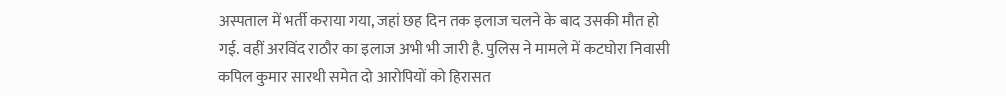अस्पताल में भर्ती कराया गया, जहां छह दिन तक इलाज चलने के बाद उसकी मौत हो गई. वहीं अरविंद राठौर का इलाज अभी भी जारी है. पुलिस ने मामले में कटघोरा निवासी कपिल कुमार सारथी समेत दो आरोपियों को हिरासत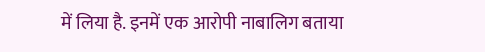में लिया है. इनमें एक आरोपी नाबालिग बताया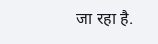जा रहा है.